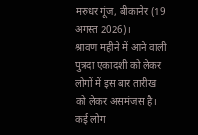मरुधर गूंज, बीकानेर (19 अगस्त 2026)।
श्रावण महीने में आने वाली पुत्रदा एकादशी को लेकर लोगों में इस बार तारीख को लेकर असमंजस है। कई लोग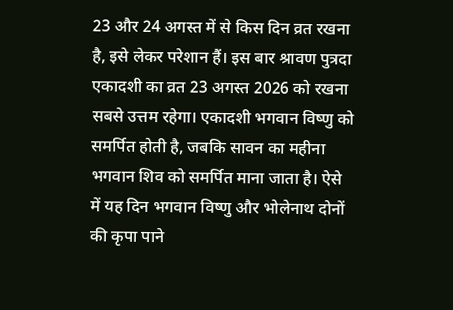23 और 24 अगस्त में से किस दिन व्रत रखना है, इसे लेकर परेशान हैं। इस बार श्रावण पुत्रदा एकादशी का व्रत 23 अगस्त 2026 को रखना सबसे उत्तम रहेगा। एकादशी भगवान विष्णु को समर्पित होती है, जबकि सावन का महीना भगवान शिव को समर्पित माना जाता है। ऐसे में यह दिन भगवान विष्णु और भोलेनाथ दोनों की कृपा पाने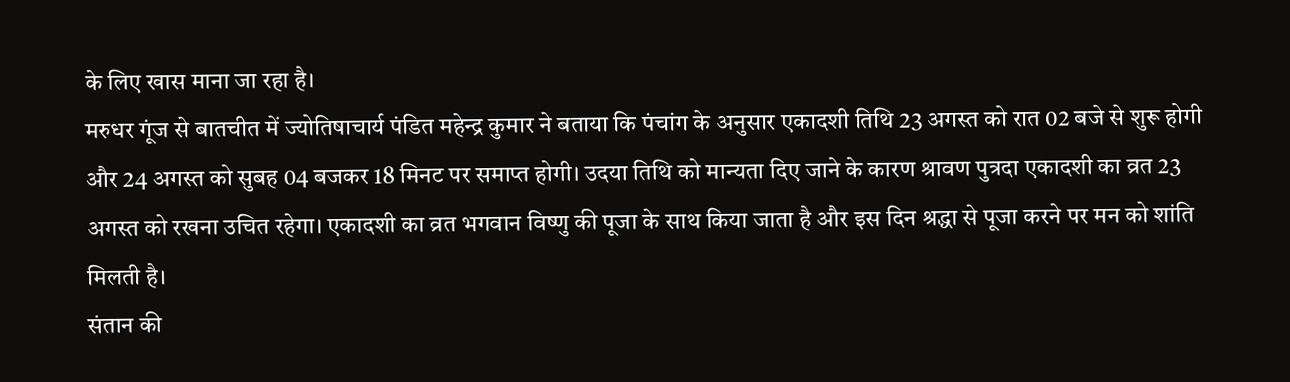के लिए खास माना जा रहा है।
मरुधर गूंज से बातचीत में ज्योतिषाचार्य पंडित महेन्द्र कुमार ने बताया कि पंचांग के अनुसार एकादशी तिथि 23 अगस्त को रात 02 बजे से शुरू होगी और 24 अगस्त को सुबह 04 बजकर 18 मिनट पर समाप्त होगी। उदया तिथि को मान्यता दिए जाने के कारण श्रावण पुत्रदा एकादशी का व्रत 23 अगस्त को रखना उचित रहेगा। एकादशी का व्रत भगवान विष्णु की पूजा के साथ किया जाता है और इस दिन श्रद्धा से पूजा करने पर मन को शांति मिलती है।
संतान की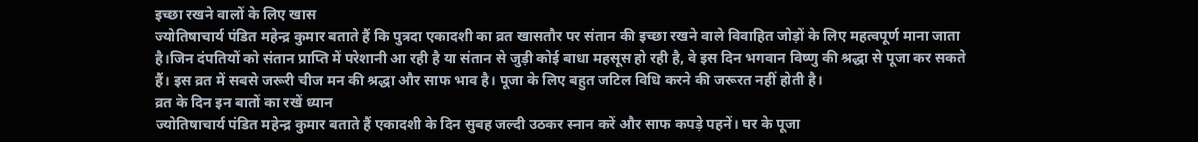इच्छा रखने वालों के लिए खास
ज्योतिषाचार्य पंडित महेन्द्र कुमार बताते हैं कि पुत्रदा एकादशी का व्रत खासतौर पर संतान की इच्छा रखने वाले विवाहित जोड़ों के लिए महत्वपूर्ण माना जाता है।जिन दंपतियों को संतान प्राप्ति में परेशानी आ रही है या संतान से जुड़ी कोई बाधा महसूस हो रही है, वे इस दिन भगवान विष्णु की श्रद्धा से पूजा कर सकते हैं। इस व्रत में सबसे जरूरी चीज मन की श्रद्धा और साफ भाव है। पूजा के लिए बहुत जटिल विधि करने की जरूरत नहीं होती है।
व्रत के दिन इन बातों का रखें ध्यान
ज्योतिषाचार्य पंडित महेन्द्र कुमार बताते हैं एकादशी के दिन सुबह जल्दी उठकर स्नान करें और साफ कपड़े पहनें। घर के पूजा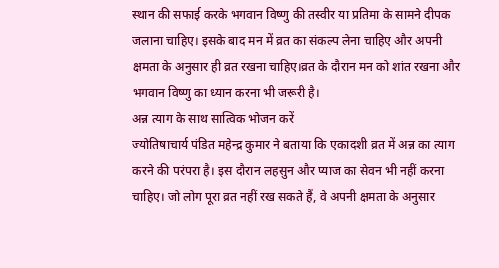स्थान की सफाई करके भगवान विष्णु की तस्वीर या प्रतिमा के सामने दीपक जलाना चाहिए। इसके बाद मन में व्रत का संकल्प लेना चाहिए और अपनी क्षमता के अनुसार ही व्रत रखना चाहिए।व्रत के दौरान मन को शांत रखना और भगवान विष्णु का ध्यान करना भी जरूरी है।
अन्न त्याग के साथ सात्विक भोजन करें
ज्योतिषाचार्य पंडित महेन्द्र कुमार ने बताया कि एकादशी व्रत में अन्न का त्याग करने की परंपरा है। इस दौरान लहसुन और प्याज का सेवन भी नहीं करना चाहिए। जो लोग पूरा व्रत नहीं रख सकते हैं, वे अपनी क्षमता के अनुसार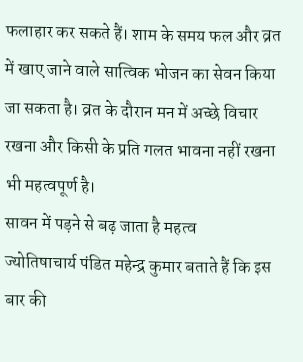फलाहार कर सकते हैं। शाम के समय फल और व्रत में खाए जाने वाले सात्विक भोजन का सेवन किया जा सकता है। व्रत के दौरान मन में अच्छे विचार रखना और किसी के प्रति गलत भावना नहीं रखना भी महत्वपूर्ण है।
सावन में पड़ने से बढ़ जाता है महत्व
ज्योतिषाचार्य पंडित महेन्द्र कुमार बताते हैं कि इस बार की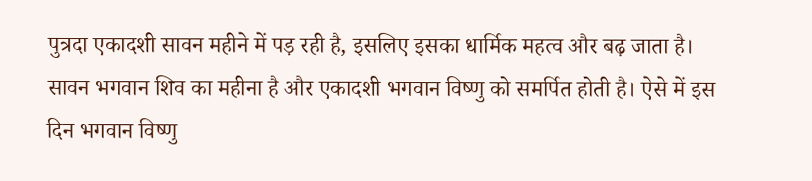पुत्रदा एकादशी सावन महीने में पड़ रही है, इसलिए इसका धार्मिक महत्व और बढ़ जाता है। सावन भगवान शिव का महीना है और एकादशी भगवान विष्णु को समर्पित होती है। ऐसे में इस दिन भगवान विष्णु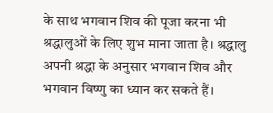के साथ भगवान शिव की पूजा करना भी श्रद्धालुओं के लिए शुभ माना जाता है। श्रद्धालु अपनी श्रद्धा के अनुसार भगवान शिव और भगवान विष्णु का ध्यान कर सकते हैं।